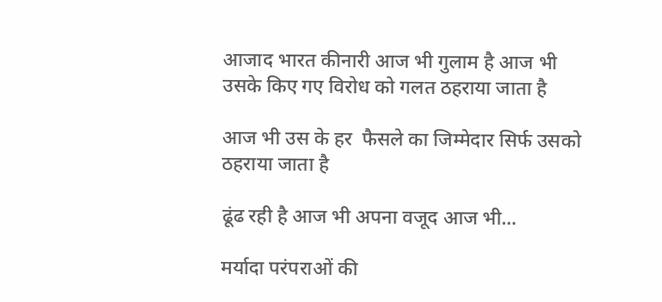आजाद भारत कीनारी आज भी गुलाम है आज भी उसके किए गए विरोध को गलत ठहराया जाता है

आज भी उस के हर  फैसले का जिम्मेदार सिर्फ उसको ठहराया जाता है

ढूंढ रही है आज भी अपना वजूद आज भी...

मर्यादा परंपराओं की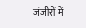जंजीरों में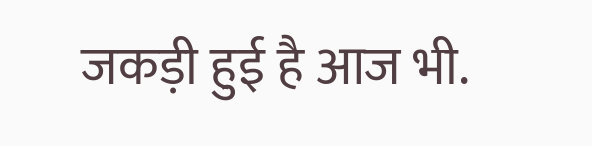जकड़ी हुई है आज भी.